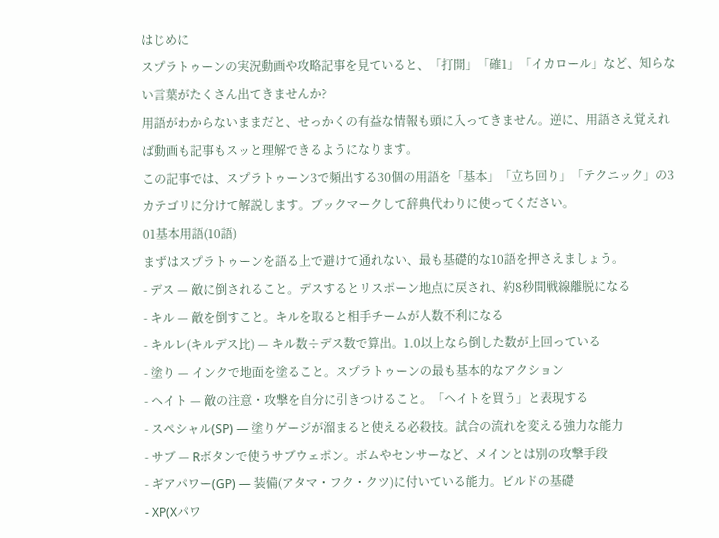はじめに
スプラトゥーンの実況動画や攻略記事を見ていると、「打開」「確1」「イカロール」など、知らない言葉がたくさん出てきませんか?
用語がわからないままだと、せっかくの有益な情報も頭に入ってきません。逆に、用語さえ覚えれば動画も記事もスッと理解できるようになります。
この記事では、スプラトゥーン3で頻出する30個の用語を「基本」「立ち回り」「テクニック」の3カテゴリに分けて解説します。ブックマークして辞典代わりに使ってください。
01基本用語(10語)
まずはスプラトゥーンを語る上で避けて通れない、最も基礎的な10語を押さえましょう。
- デス — 敵に倒されること。デスするとリスポーン地点に戻され、約8秒間戦線離脱になる
- キル — 敵を倒すこと。キルを取ると相手チームが人数不利になる
- キルレ(キルデス比) — キル数÷デス数で算出。1.0以上なら倒した数が上回っている
- 塗り — インクで地面を塗ること。スプラトゥーンの最も基本的なアクション
- ヘイト — 敵の注意・攻撃を自分に引きつけること。「ヘイトを買う」と表現する
- スペシャル(SP) — 塗りゲージが溜まると使える必殺技。試合の流れを変える強力な能力
- サブ — Rボタンで使うサブウェポン。ボムやセンサーなど、メインとは別の攻撃手段
- ギアパワー(GP) — 装備(アタマ・フク・クツ)に付いている能力。ビルドの基礎
- XP(Xパワ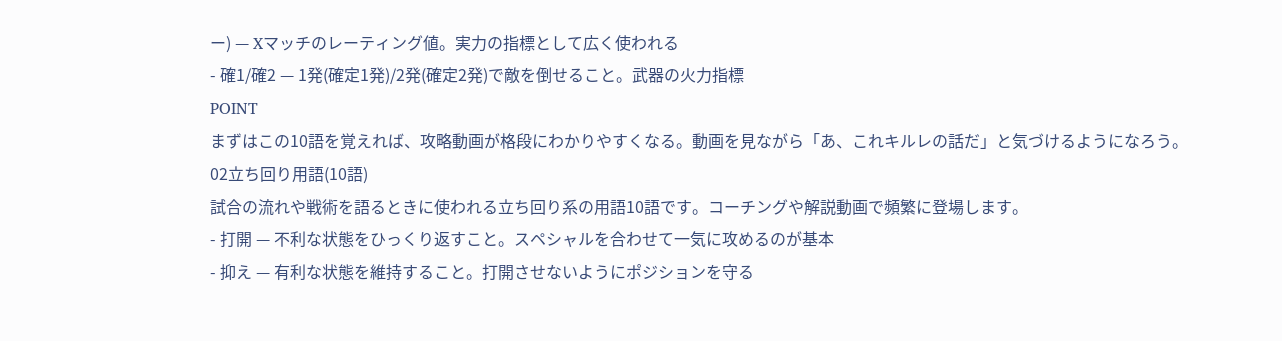ー) — Xマッチのレーティング値。実力の指標として広く使われる
- 確1/確2 — 1発(確定1発)/2発(確定2発)で敵を倒せること。武器の火力指標
POINT
まずはこの10語を覚えれば、攻略動画が格段にわかりやすくなる。動画を見ながら「あ、これキルレの話だ」と気づけるようになろう。
02立ち回り用語(10語)
試合の流れや戦術を語るときに使われる立ち回り系の用語10語です。コーチングや解説動画で頻繁に登場します。
- 打開 — 不利な状態をひっくり返すこと。スペシャルを合わせて一気に攻めるのが基本
- 抑え — 有利な状態を維持すること。打開させないようにポジションを守る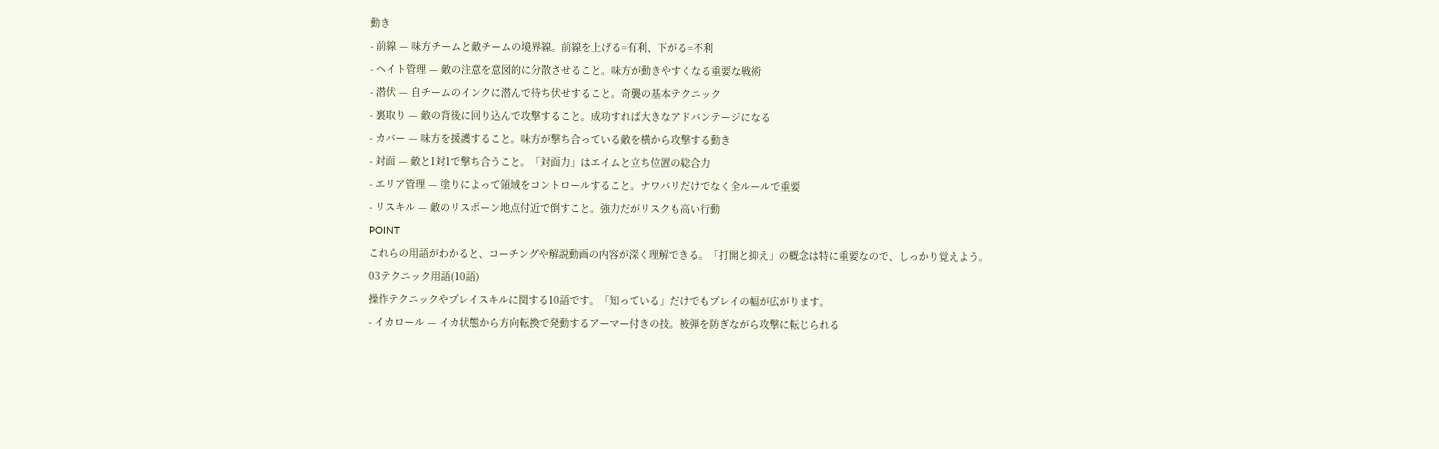動き
- 前線 — 味方チームと敵チームの境界線。前線を上げる=有利、下がる=不利
- ヘイト管理 — 敵の注意を意図的に分散させること。味方が動きやすくなる重要な戦術
- 潜伏 — 自チームのインクに潜んで待ち伏せすること。奇襲の基本テクニック
- 裏取り — 敵の背後に回り込んで攻撃すること。成功すれば大きなアドバンテージになる
- カバー — 味方を援護すること。味方が撃ち合っている敵を横から攻撃する動き
- 対面 — 敵と1対1で撃ち合うこと。「対面力」はエイムと立ち位置の総合力
- エリア管理 — 塗りによって領域をコントロールすること。ナワバリだけでなく全ルールで重要
- リスキル — 敵のリスポーン地点付近で倒すこと。強力だがリスクも高い行動
POINT
これらの用語がわかると、コーチングや解説動画の内容が深く理解できる。「打開と抑え」の概念は特に重要なので、しっかり覚えよう。
03テクニック用語(10語)
操作テクニックやプレイスキルに関する10語です。「知っている」だけでもプレイの幅が広がります。
- イカロール — イカ状態から方向転換で発動するアーマー付きの技。被弾を防ぎながら攻撃に転じられる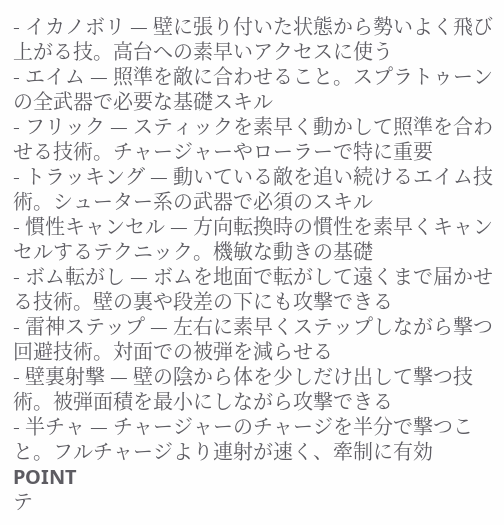- イカノボリ — 壁に張り付いた状態から勢いよく飛び上がる技。高台への素早いアクセスに使う
- エイム — 照準を敵に合わせること。スプラトゥーンの全武器で必要な基礎スキル
- フリック — スティックを素早く動かして照準を合わせる技術。チャージャーやローラーで特に重要
- トラッキング — 動いている敵を追い続けるエイム技術。シューター系の武器で必須のスキル
- 慣性キャンセル — 方向転換時の慣性を素早くキャンセルするテクニック。機敏な動きの基礎
- ボム転がし — ボムを地面で転がして遠くまで届かせる技術。壁の裏や段差の下にも攻撃できる
- 雷神ステップ — 左右に素早くステップしながら撃つ回避技術。対面での被弾を減らせる
- 壁裏射撃 — 壁の陰から体を少しだけ出して撃つ技術。被弾面積を最小にしながら攻撃できる
- 半チャ — チャージャーのチャージを半分で撃つこと。フルチャージより連射が速く、牽制に有効
POINT
テ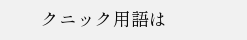クニック用語は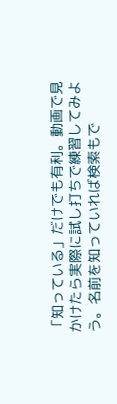「知っている」だけでも有利。動画で見かけたら実際に試し打ちで練習してみよう。名前を知っていれば検索もで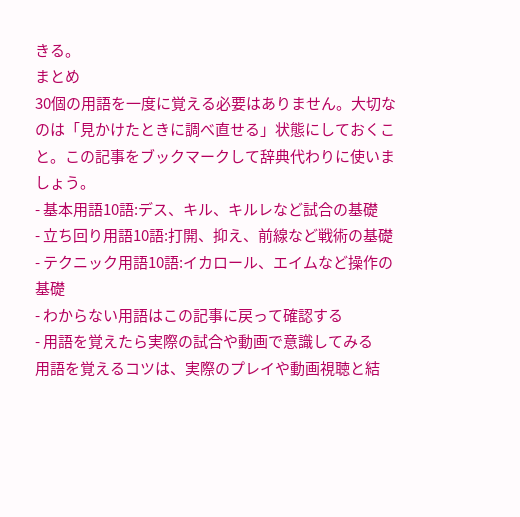きる。
まとめ
30個の用語を一度に覚える必要はありません。大切なのは「見かけたときに調べ直せる」状態にしておくこと。この記事をブックマークして辞典代わりに使いましょう。
- 基本用語10語:デス、キル、キルレなど試合の基礎
- 立ち回り用語10語:打開、抑え、前線など戦術の基礎
- テクニック用語10語:イカロール、エイムなど操作の基礎
- わからない用語はこの記事に戻って確認する
- 用語を覚えたら実際の試合や動画で意識してみる
用語を覚えるコツは、実際のプレイや動画視聴と結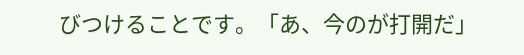びつけることです。「あ、今のが打開だ」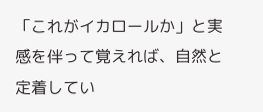「これがイカロールか」と実感を伴って覚えれば、自然と定着してい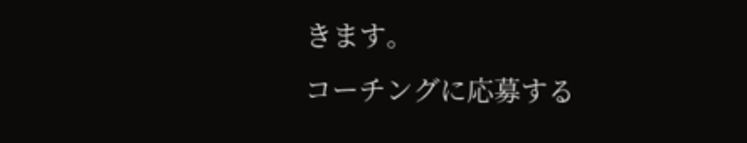きます。
コーチングに応募する